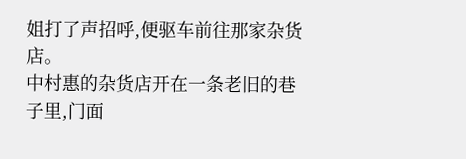姐打了声招呼,便驱车前往那家杂货店。
中村惠的杂货店开在一条老旧的巷子里,门面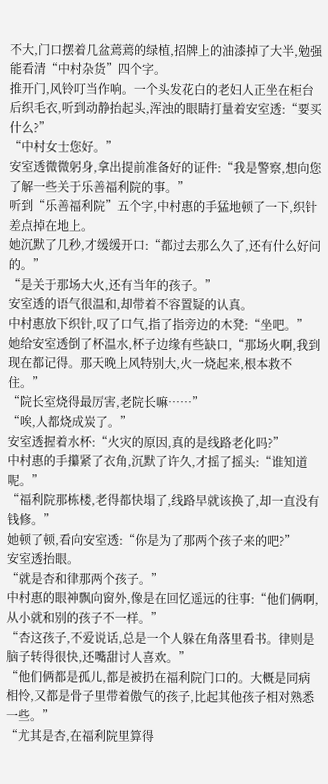不大,门口摆着几盆蔫蔫的绿植,招牌上的油漆掉了大半,勉强能看清“中村杂货”四个字。
推开门,风铃叮当作响。一个头发花白的老妇人正坐在柜台后织毛衣,听到动静抬起头,浑浊的眼睛打量着安室透:“要买什么?”
“中村女士您好。”
安室透微微躬身,拿出提前准备好的证件:“我是警察,想向您了解一些关于乐善福利院的事。”
听到“乐善福利院”五个字,中村惠的手猛地顿了一下,织针差点掉在地上。
她沉默了几秒,才缓缓开口:“都过去那么久了,还有什么好问的。”
“是关于那场大火,还有当年的孩子。”
安室透的语气很温和,却带着不容置疑的认真。
中村惠放下织针,叹了口气,指了指旁边的木凳:“坐吧。”
她给安室透倒了杯温水,杯子边缘有些缺口,“那场火啊,我到现在都记得。那天晚上风特别大,火一烧起来,根本救不住。”
“院长室烧得最厉害,老院长嘛……”
“唉,人都烧成炭了。”
安室透握着水杯:“火灾的原因,真的是线路老化吗?”
中村惠的手攥紧了衣角,沉默了许久,才摇了摇头:“谁知道呢。”
“福利院那栋楼,老得都快塌了,线路早就该换了,却一直没有钱修。”
她顿了顿,看向安室透:“你是为了那两个孩子来的吧?”
安室透抬眼。
“就是杏和律那两个孩子。”
中村惠的眼神飘向窗外,像是在回忆遥远的往事:“他们俩啊,从小就和别的孩子不一样。”
“杏这孩子,不爱说话,总是一个人躲在角落里看书。律则是脑子转得很快,还嘴甜讨人喜欢。”
“他们俩都是孤儿,都是被扔在福利院门口的。大概是同病相怜,又都是骨子里带着傲气的孩子,比起其他孩子相对熟悉一些。”
“尤其是杏,在福利院里算得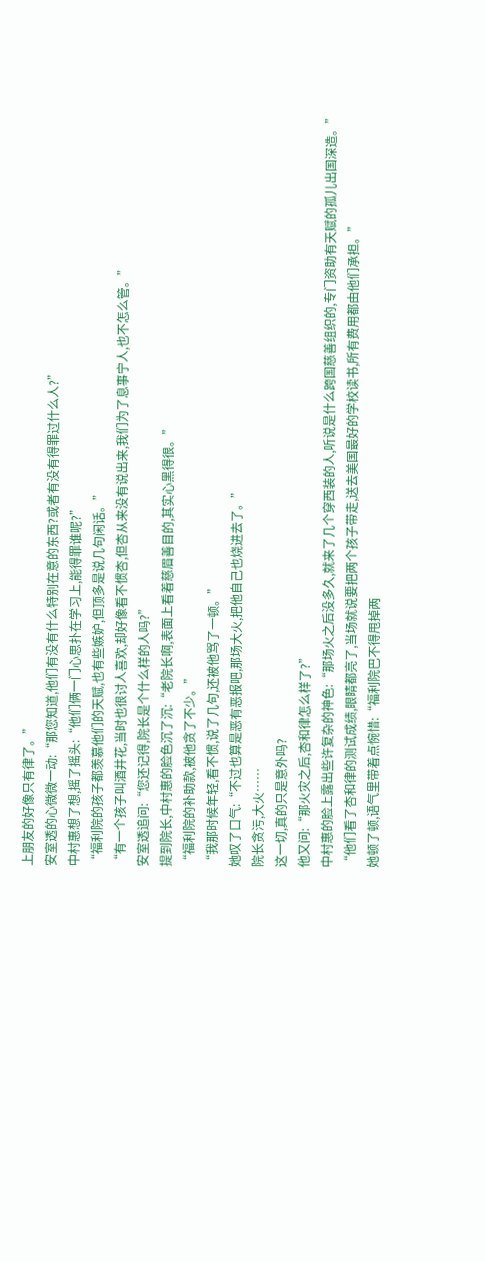上朋友的好像只有律了。”
安室透的心微微一动:“那您知道,他们有没有什么特别在意的东西?或者有没有得罪过什么人?”
中村惠想了想,摇了摇头:“他们俩一门心思扑在学习上,能得罪谁呢?”
“福利院的孩子都羡慕他们的天赋,也有些嫉妒,但顶多是说几句闲话。”
“有一个孩子叫酒井花,当时也很讨人喜欢,却好像看不惯杏,但杏从来没有说出来,我们为了息事宁人,也不怎么管。”
安室透追问:“您还记得,院长是个什么样的人吗?”
提到院长,中村惠的脸色沉了沉:“老院长啊,表面上看着慈眉善目的,其实心黑得很。”
“福利院的补助款,被他贪了不少。”
“我那时候年轻,看不惯,说了几句,还被他骂了一顿。”
她叹了口气:“不过也算是恶有恶报吧,那场大火,把他自己也烧进去了。”
院长贪污,大火……
这一切,真的只是意外吗?
他又问:“那火灾之后,杏和律怎么样了?”
中村惠的脸上露出些许复杂的神色:“那场火之后没多久,就来了几个穿西装的人,听说是什么跨国慈善组织的,专门资助有天赋的孤儿出国深造。”
“他们看了杏和律的测试成绩,眼睛都亮了,当场就说要把两个孩子带走,送去美国最好的学校读书,所有费用都由他们承担。”
她顿了顿,语气里带着点惋惜:“福利院巴不得甩掉两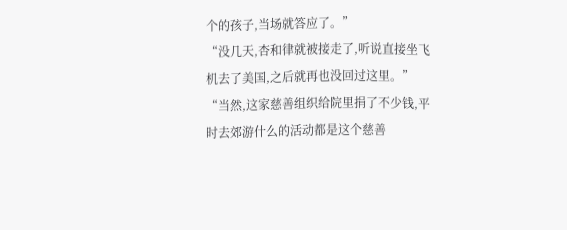个的孩子,当场就答应了。”
“没几天,杏和律就被接走了,听说直接坐飞机去了美国,之后就再也没回过这里。”
“当然,这家慈善组织给院里捐了不少钱,平时去郊游什么的活动都是这个慈善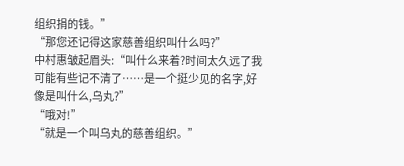组织捐的钱。”
“那您还记得这家慈善组织叫什么吗?”
中村惠皱起眉头:“叫什么来着?时间太久远了我可能有些记不清了……是一个挺少见的名字,好像是叫什么,乌丸?”
“哦对!”
“就是一个叫乌丸的慈善组织。”